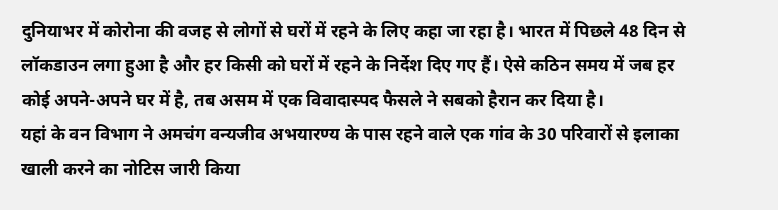दुनियाभर में कोरोना की वजह से लोगों से घरों में रहने के लिए कहा जा रहा है। भारत में पिछले 48 दिन से लॉकडाउन लगा हुआ है और हर किसी को घरों में रहने के निर्देश दिए गए हैं। ऐसे कठिन समय में जब हर कोई अपने-अपने घर में है, तब असम में एक विवादास्पद फैसले ने सबको हैरान कर दिया है।
यहां के वन विभाग ने अमचंग वन्यजीव अभयारण्य के पास रहने वाले एक गांव के 30 परिवारों से इलाका खाली करने का नोटिस जारी किया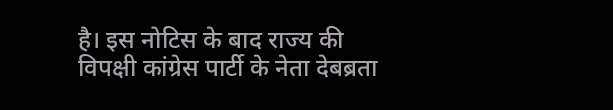है। इस नोटिस के बाद राज्य की विपक्षी कांग्रेस पार्टी के नेता देबब्रता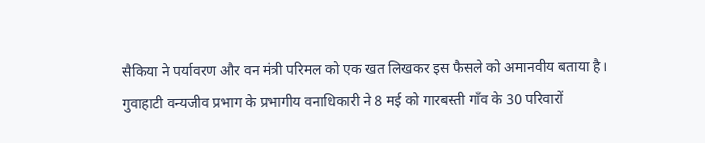सैकिया ने पर्यावरण और वन मंत्री परिमल को एक खत लिखकर इस फैसले को अमानवीय बताया है।
गुवाहाटी वन्यजीव प्रभाग के प्रभागीय वनाधिकारी ने 8 मई को गारबस्ती गाँव के 30 परिवारों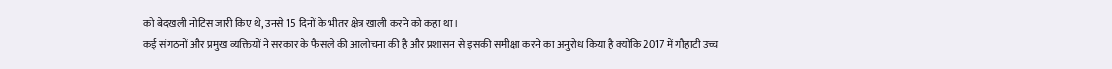को बेदखली नोटिस जारी किए थे, उनसे 15 दिनों के भीतर क्षेत्र खाली करने को कहा था।
कई संगठनों और प्रमुख व्यक्तियों ने सरकार के फैसले की आलोचना की है और प्रशासन से इसकी समीक्षा करने का अनुरोध किया है क्योंकि 2017 में गौहाटी उच्च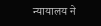न्यायालय ने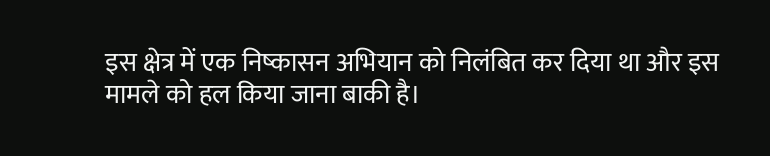इस क्षेत्र में एक निष्कासन अभियान को निलंबित कर दिया था और इस मामले को हल किया जाना बाकी है।